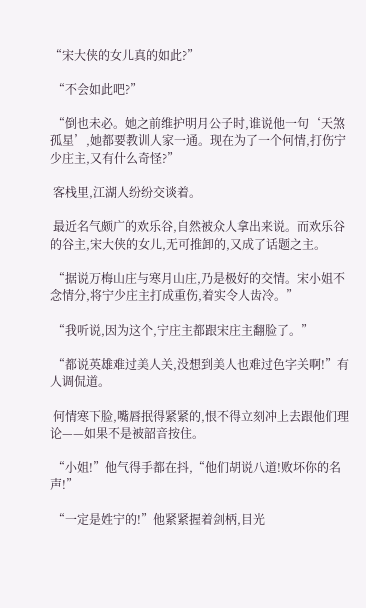“宋大侠的女儿真的如此?”

 “不会如此吧?”

 “倒也未必。她之前维护明月公子时,谁说他一句‘天煞孤星’,她都要教训人家一通。现在为了一个何情,打伤宁少庄主,又有什么奇怪?”

 客栈里,江湖人纷纷交谈着。

 最近名气颇广的欢乐谷,自然被众人拿出来说。而欢乐谷的谷主,宋大侠的女儿,无可推卸的,又成了话题之主。

 “据说万梅山庄与寒月山庄,乃是极好的交情。宋小姐不念情分,将宁少庄主打成重伤,着实令人齿冷。”

 “我听说,因为这个,宁庄主都跟宋庄主翻脸了。”

 “都说英雄难过美人关,没想到美人也难过色字关啊!”有人调侃道。

 何情寒下脸,嘴唇抿得紧紧的,恨不得立刻冲上去跟他们理论——如果不是被韶音按住。

 “小姐!”他气得手都在抖,“他们胡说八道!败坏你的名声!”

 “一定是姓宁的!”他紧紧握着剑柄,目光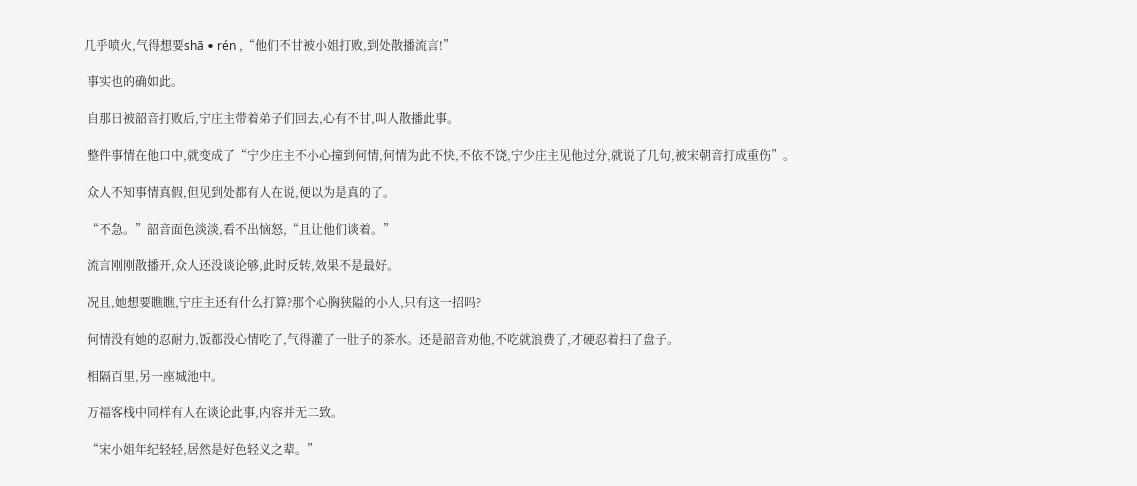几乎喷火,气得想要shā • rén ,“他们不甘被小姐打败,到处散播流言!”

 事实也的确如此。

 自那日被韶音打败后,宁庄主带着弟子们回去,心有不甘,叫人散播此事。

 整件事情在他口中,就变成了“宁少庄主不小心撞到何情,何情为此不快,不依不饶,宁少庄主见他过分,就说了几句,被宋朝音打成重伤”。

 众人不知事情真假,但见到处都有人在说,便以为是真的了。

 “不急。”韶音面色淡淡,看不出恼怒,“且让他们谈着。”

 流言刚刚散播开,众人还没谈论够,此时反转,效果不是最好。

 况且,她想要瞧瞧,宁庄主还有什么打算?那个心胸狭隘的小人,只有这一招吗?

 何情没有她的忍耐力,饭都没心情吃了,气得灌了一肚子的茶水。还是韶音劝他,不吃就浪费了,才硬忍着扫了盘子。

 相隔百里,另一座城池中。

 万福客栈中同样有人在谈论此事,内容并无二致。

 “宋小姐年纪轻轻,居然是好色轻义之辈。”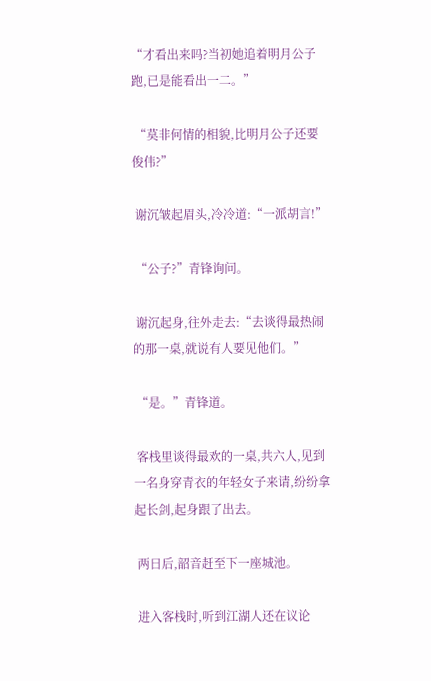“才看出来吗?当初她追着明月公子跑,已是能看出一二。”

 “莫非何情的相貌,比明月公子还要俊伟?”

 谢沉皱起眉头,冷冷道:“一派胡言!”

 “公子?”青锋询问。

 谢沉起身,往外走去:“去谈得最热闹的那一桌,就说有人要见他们。”

 “是。”青锋道。

 客栈里谈得最欢的一桌,共六人,见到一名身穿青衣的年轻女子来请,纷纷拿起长剑,起身跟了出去。

 两日后,韶音赶至下一座城池。

 进入客栈时,听到江湖人还在议论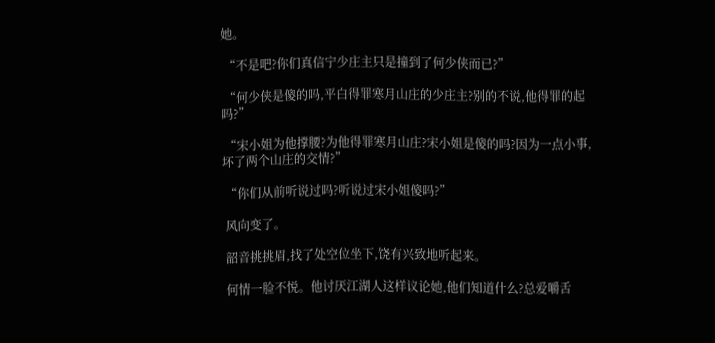她。

 “不是吧?你们真信宁少庄主只是撞到了何少侠而已?”

 “何少侠是傻的吗,平白得罪寒月山庄的少庄主?别的不说,他得罪的起吗?”

 “宋小姐为他撑腰?为他得罪寒月山庄?宋小姐是傻的吗?因为一点小事,坏了两个山庄的交情?”

 “你们从前听说过吗?听说过宋小姐傻吗?”

 风向变了。

 韶音挑挑眉,找了处空位坐下,饶有兴致地听起来。

 何情一脸不悦。他讨厌江湖人这样议论她,他们知道什么?总爱嚼舌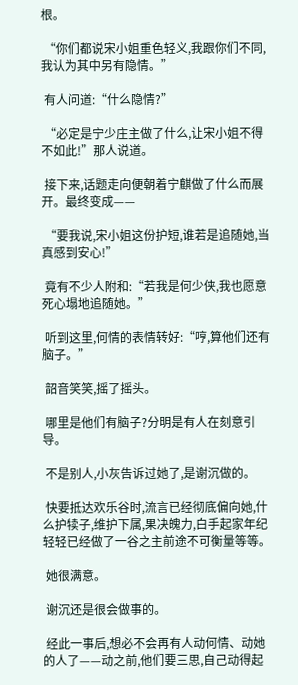根。

 “你们都说宋小姐重色轻义,我跟你们不同,我认为其中另有隐情。”

 有人问道:“什么隐情?”

 “必定是宁少庄主做了什么,让宋小姐不得不如此!”那人说道。

 接下来,话题走向便朝着宁麒做了什么而展开。最终变成——

 “要我说,宋小姐这份护短,谁若是追随她,当真感到安心!”

 竟有不少人附和:“若我是何少侠,我也愿意死心塌地追随她。”

 听到这里,何情的表情转好:“哼,算他们还有脑子。”

 韶音笑笑,摇了摇头。

 哪里是他们有脑子?分明是有人在刻意引导。

 不是别人,小灰告诉过她了,是谢沉做的。

 快要抵达欢乐谷时,流言已经彻底偏向她,什么护犊子,维护下属,果决魄力,白手起家年纪轻轻已经做了一谷之主前途不可衡量等等。

 她很满意。

 谢沉还是很会做事的。

 经此一事后,想必不会再有人动何情、动她的人了——动之前,他们要三思,自己动得起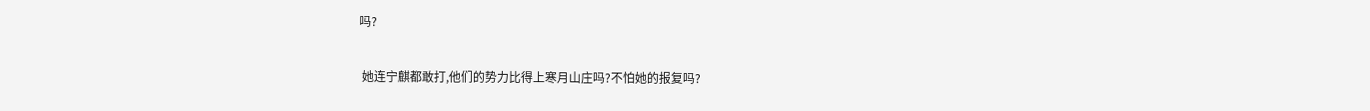吗?

 她连宁麒都敢打,他们的势力比得上寒月山庄吗?不怕她的报复吗?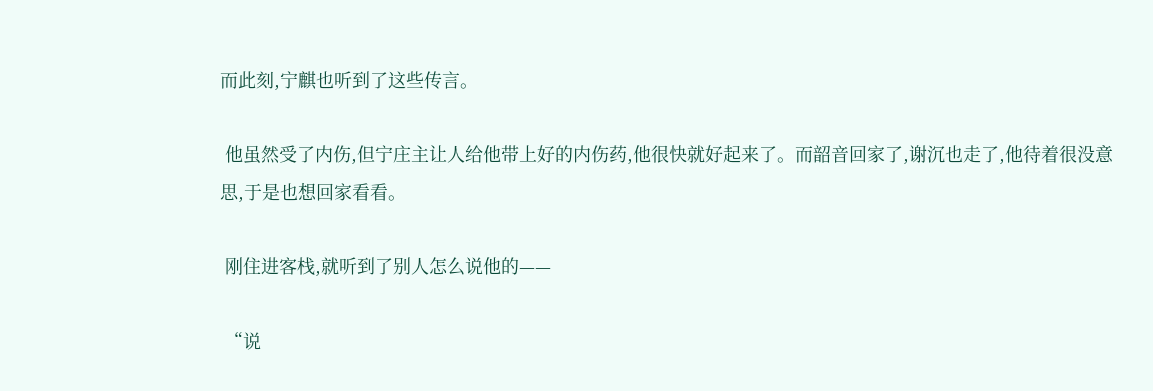而此刻,宁麒也听到了这些传言。

 他虽然受了内伤,但宁庄主让人给他带上好的内伤药,他很快就好起来了。而韶音回家了,谢沉也走了,他待着很没意思,于是也想回家看看。

 刚住进客栈,就听到了别人怎么说他的——

 “说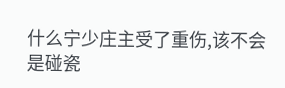什么宁少庄主受了重伤,该不会是碰瓷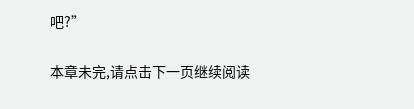吧?”

本章未完,请点击下一页继续阅读